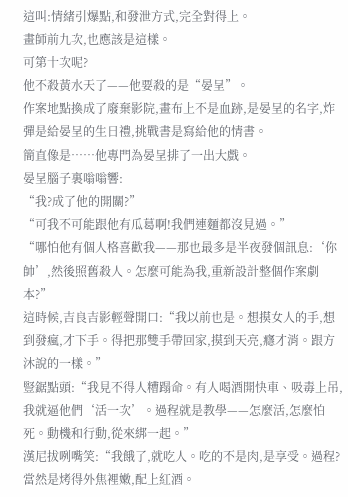這叫:情緒引爆點,和發泄方式,完全對得上。
畫師前九次,也應該是這樣。
可第十次呢?
他不殺黃水天了——他要殺的是“晏呈”。
作案地點換成了廢棄影院,畫布上不是血跡,是晏呈的名字,炸彈是給晏呈的生日禮,挑戰書是寫給他的情書。
簡直像是……他專門為晏呈排了一出大戲。
晏呈腦子裏嗡嗡響:
“我?成了他的開關?”
“可我不可能跟他有瓜葛啊!我們連麵都沒見過。”
“哪怕他有個人格喜歡我——那也最多是半夜發個訊息:‘你帥’,然後照舊殺人。怎麼可能為我,重新設計整個作案劇本?”
這時候,吉良吉影輕聲開口:“我以前也是。想摸女人的手,想到發瘋,才下手。得把那雙手帶回家,摸到天亮,癮才消。跟方沐說的一樣。”
豎鋸點頭:“我見不得人糟蹋命。有人喝酒開快車、吸毒上吊,我就逼他們‘活一次’。過程就是教學——怎麼活,怎麼怕死。動機和行動,從來綁一起。”
漢尼拔咧嘴笑:“我餓了,就吃人。吃的不是肉,是享受。過程?當然是烤得外焦裡嫩,配上紅酒。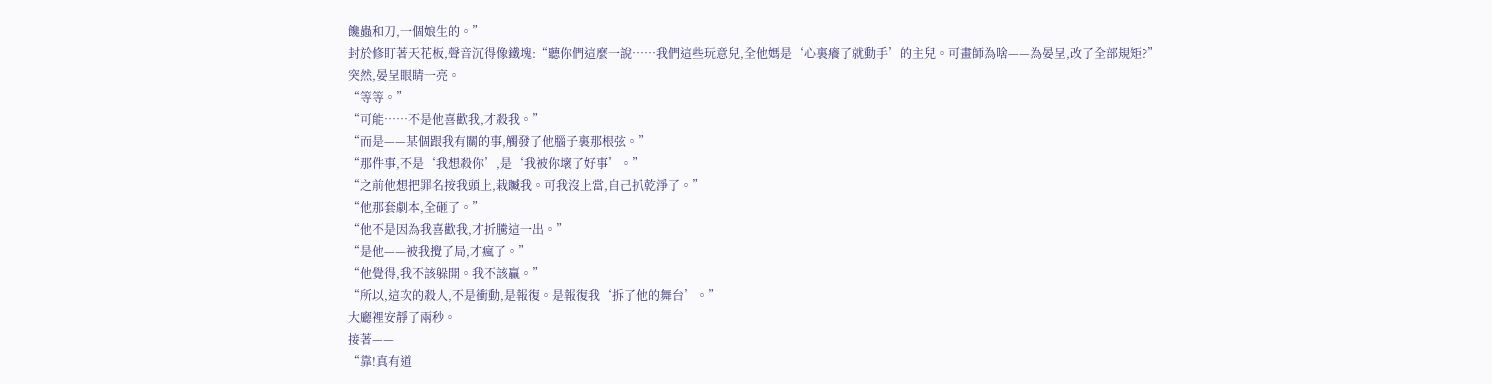饞蟲和刀,一個娘生的。”
封於修盯著天花板,聲音沉得像鐵塊:“聽你們這麼一說……我們這些玩意兒,全他媽是‘心裏癢了就動手’的主兒。可畫師為啥——為晏呈,改了全部規矩?”
突然,晏呈眼睛一亮。
“等等。”
“可能……不是他喜歡我,才殺我。”
“而是——某個跟我有關的事,觸發了他腦子裏那根弦。”
“那件事,不是‘我想殺你’,是‘我被你壞了好事’。”
“之前他想把罪名按我頭上,栽贓我。可我沒上當,自己扒乾淨了。”
“他那套劇本,全砸了。”
“他不是因為我喜歡我,才折騰這一出。”
“是他——被我攪了局,才瘋了。”
“他覺得,我不該躲開。我不該贏。”
“所以,這次的殺人,不是衝動,是報復。是報復我‘拆了他的舞台’。”
大廳裡安靜了兩秒。
接著——
“靠!真有道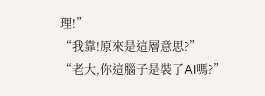理!”
“我靠!原來是這層意思?”
“老大,你這腦子是裝了AI嗎?”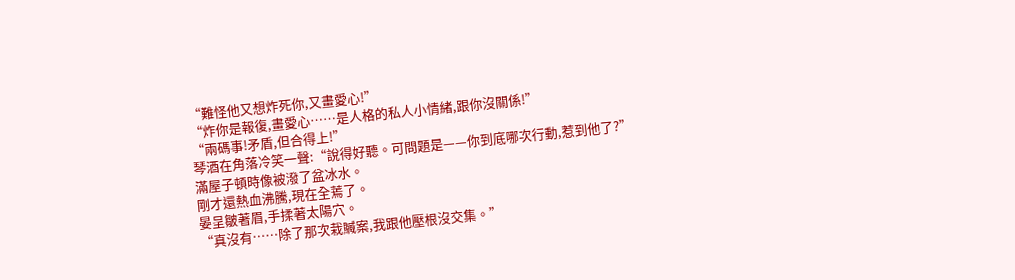“難怪他又想炸死你,又畫愛心!”
“炸你是報復,畫愛心……是人格的私人小情緒,跟你沒關係!”
“兩碼事!矛盾,但合得上!”
琴酒在角落冷笑一聲:“說得好聽。可問題是——你到底哪次行動,惹到他了?”
滿屋子頓時像被潑了盆冰水。
剛才還熱血沸騰,現在全蔫了。
晏呈皺著眉,手揉著太陽穴。
“真沒有……除了那次栽贓案,我跟他壓根沒交集。”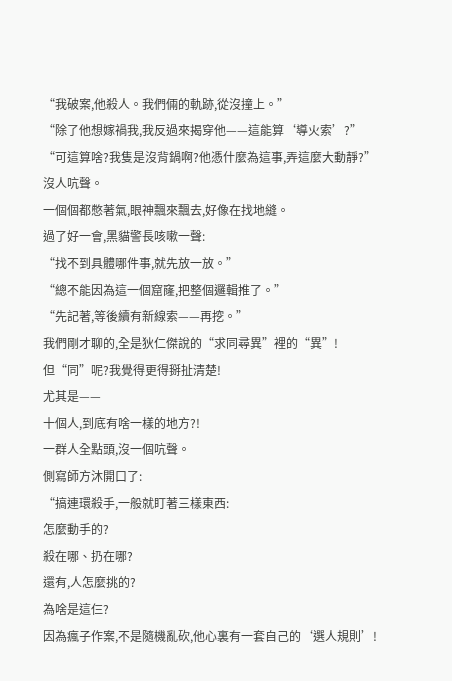“我破案,他殺人。我們倆的軌跡,從沒撞上。”
“除了他想嫁禍我,我反過來揭穿他——這能算‘導火索’?”
“可這算啥?我隻是沒背鍋啊?他憑什麼為這事,弄這麼大動靜?”
沒人吭聲。
一個個都憋著氣,眼神飄來飄去,好像在找地縫。
過了好一會,黑貓警長咳嗽一聲:
“找不到具體哪件事,就先放一放。”
“總不能因為這一個窟窿,把整個邏輯推了。”
“先記著,等後續有新線索——再挖。”
我們剛才聊的,全是狄仁傑說的“求同尋異”裡的“異”!
但“同”呢?我覺得更得掰扯清楚!
尤其是——
十個人,到底有啥一樣的地方?!
一群人全點頭,沒一個吭聲。
側寫師方沐開口了:
“搞連環殺手,一般就盯著三樣東西:
怎麼動手的?
殺在哪、扔在哪?
還有,人怎麼挑的?
為啥是這仨?
因為瘋子作案,不是隨機亂砍,他心裏有一套自己的‘選人規則’!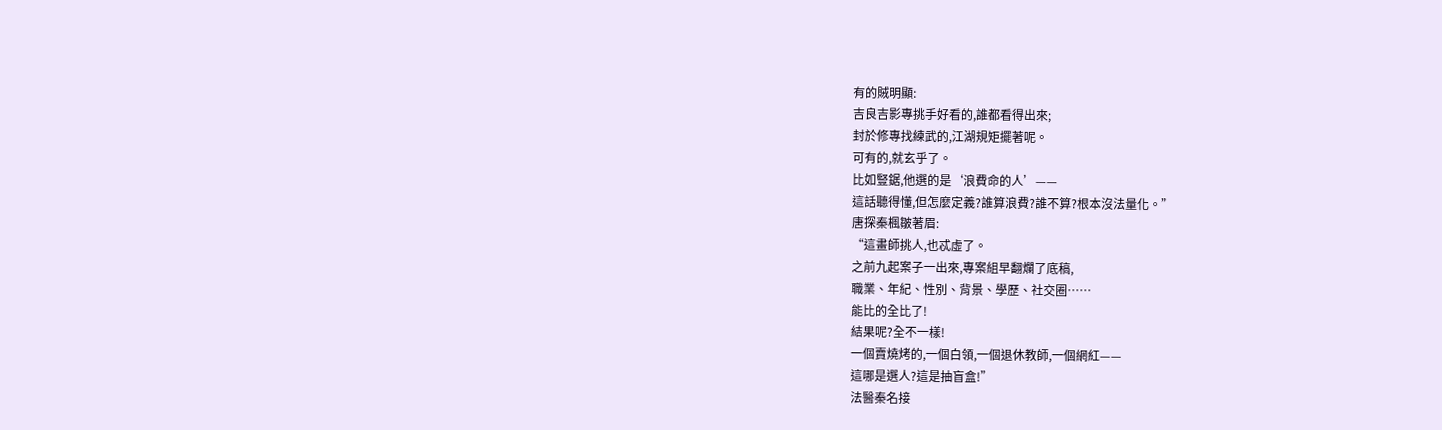有的賊明顯:
吉良吉影專挑手好看的,誰都看得出來;
封於修專找練武的,江湖規矩擺著呢。
可有的,就玄乎了。
比如豎鋸,他選的是‘浪費命的人’——
這話聽得懂,但怎麼定義?誰算浪費?誰不算?根本沒法量化。”
唐探秦楓皺著眉:
“這畫師挑人,也忒虛了。
之前九起案子一出來,專案組早翻爛了底稿,
職業、年紀、性別、背景、學歷、社交圈……
能比的全比了!
結果呢?全不一樣!
一個賣燒烤的,一個白領,一個退休教師,一個網紅——
這哪是選人?這是抽盲盒!”
法醫秦名接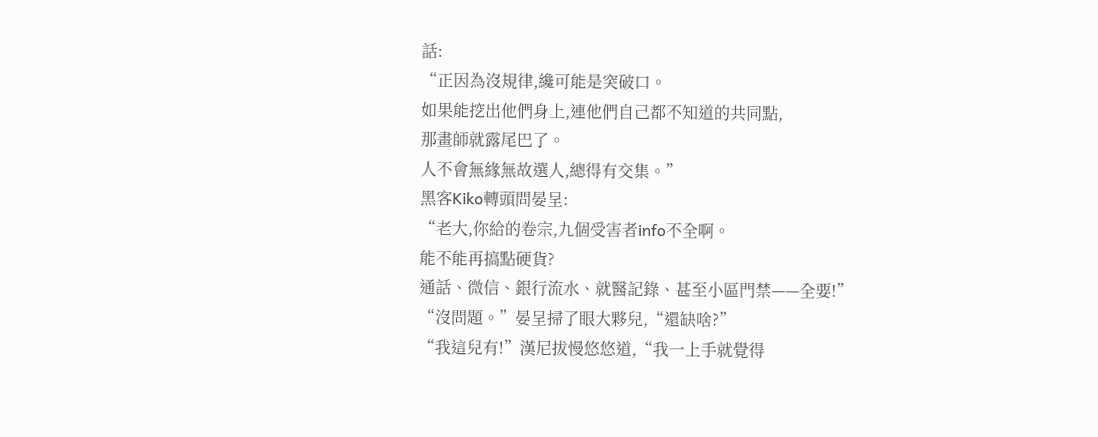話:
“正因為沒規律,纔可能是突破口。
如果能挖出他們身上,連他們自己都不知道的共同點,
那畫師就露尾巴了。
人不會無緣無故選人,總得有交集。”
黑客Kiko轉頭問晏呈:
“老大,你給的卷宗,九個受害者info不全啊。
能不能再搞點硬貨?
通話、微信、銀行流水、就醫記錄、甚至小區門禁——全要!”
“沒問題。”晏呈掃了眼大夥兒,“還缺啥?”
“我這兒有!”漢尼拔慢悠悠道,“我一上手就覺得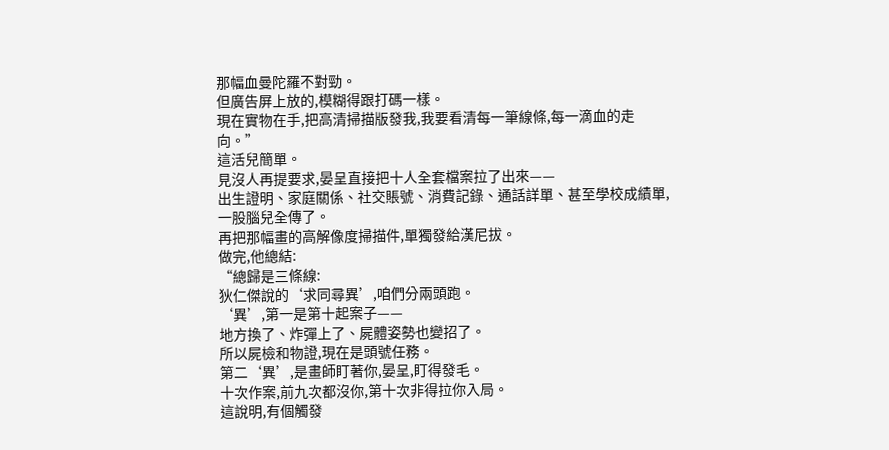那幅血曼陀羅不對勁。
但廣告屏上放的,模糊得跟打碼一樣。
現在實物在手,把高清掃描版發我,我要看清每一筆線條,每一滴血的走向。”
這活兒簡單。
見沒人再提要求,晏呈直接把十人全套檔案拉了出來——
出生證明、家庭關係、社交賬號、消費記錄、通話詳單、甚至學校成績單,一股腦兒全傳了。
再把那幅畫的高解像度掃描件,單獨發給漢尼拔。
做完,他總結:
“總歸是三條線:
狄仁傑說的‘求同尋異’,咱們分兩頭跑。
‘異’,第一是第十起案子——
地方換了、炸彈上了、屍體姿勢也變招了。
所以屍檢和物證,現在是頭號任務。
第二‘異’,是畫師盯著你,晏呈,盯得發毛。
十次作案,前九次都沒你,第十次非得拉你入局。
這說明,有個觸發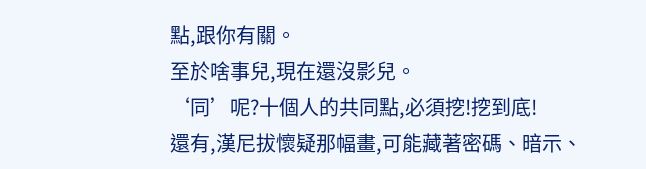點,跟你有關。
至於啥事兒,現在還沒影兒。
‘同’呢?十個人的共同點,必須挖!挖到底!
還有,漢尼拔懷疑那幅畫,可能藏著密碼、暗示、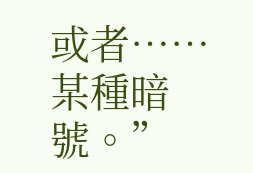或者……某種暗號。”